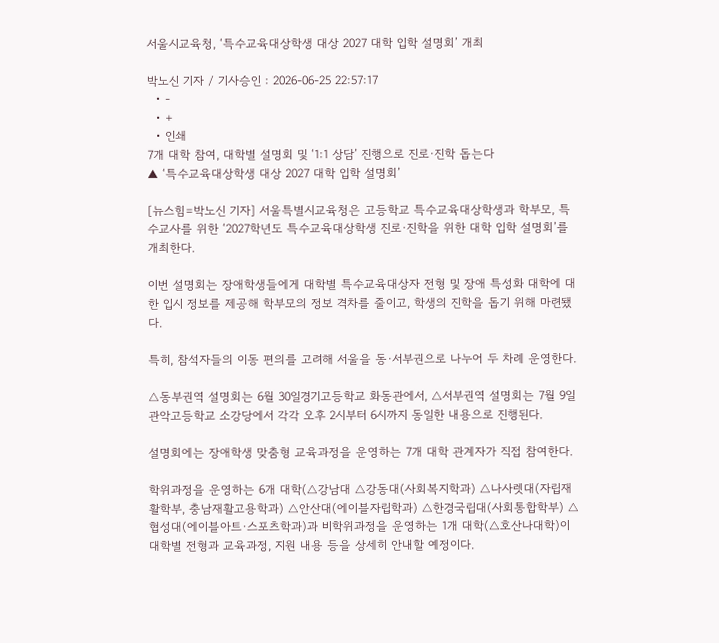서울시교육청, ‘특수교육대상학생 대상 2027 대학 입학 설명회’ 개최

박노신 기자 / 기사승인 : 2026-06-25 22:57:17
  • -
  • +
  • 인쇄
7개 대학 참여, 대학별 설명회 및 ‘1:1 상담’ 진행으로 진로·진학 돕는다
▲ ‘특수교육대상학생 대상 2027 대학 입학 설명회’

[뉴스힘=박노신 기자] 서울특별시교육청은 고등학교 특수교육대상학생과 학부모, 특수교사를 위한 ‘2027학년도 특수교육대상학생 진로·진학을 위한 대학 입학 설명회’를 개최한다.

이번 설명회는 장애학생들에게 대학별 특수교육대상자 전형 및 장애 특성화 대학에 대한 입시 정보를 제공해 학부모의 정보 격차를 줄이고, 학생의 진학을 돕기 위해 마련됐다.

특히, 참석자들의 이동 편의를 고려해 서울을 동·서부권으로 나누어 두 차례 운영한다.

△동부권역 설명회는 6월 30일경기고등학교 화동관에서, △서부권역 설명회는 7월 9일 관악고등학교 소강당에서 각각 오후 2시부터 6시까지 동일한 내용으로 진행된다.

설명회에는 장애학생 맞춤형 교육과정을 운영하는 7개 대학 관계자가 직접 참여한다.

학위과정을 운영하는 6개 대학(△강남대 △강동대(사회복지학과) △나사렛대(자립재활학부, 충남재활고용학과) △안산대(에이블자립학과) △한경국립대(사회통합학부) △협성대(에이블아트·스포츠학과)과 비학위과정을 운영하는 1개 대학(△호산나대학)이 대학별 전형과 교육과정, 지원 내용 등을 상세히 안내할 예정이다.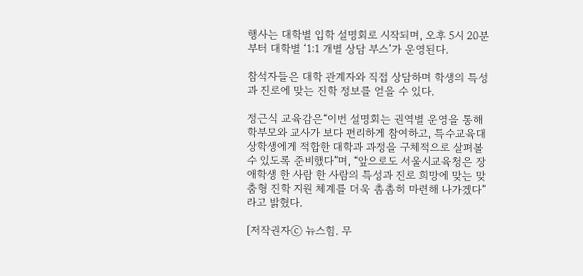행사는 대학별 입학 설명회로 시작되며, 오후 5시 20분부터 대학별 ‘1:1 개별 상담 부스’가 운영된다.

참석자들은 대학 관계자와 직접 상담하며 학생의 특성과 진로에 맞는 진학 정보를 얻을 수 있다.

정근식 교육감은“이번 설명회는 권역별 운영을 통해 학부모와 교사가 보다 편리하게 참여하고, 특수교육대상학생에게 적합한 대학과 과정을 구체적으로 살펴볼 수 있도록 준비했다”며, “앞으로도 서울시교육청은 장애학생 한 사람 한 사람의 특성과 진로 희망에 맞는 맞춤형 진학 지원 체계를 더욱 촘촘히 마련해 나가겠다”라고 밝혔다.

[저작권자ⓒ 뉴스힘. 무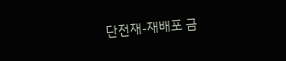단전재-재배포 금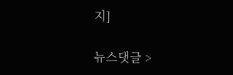지]

뉴스댓글 >